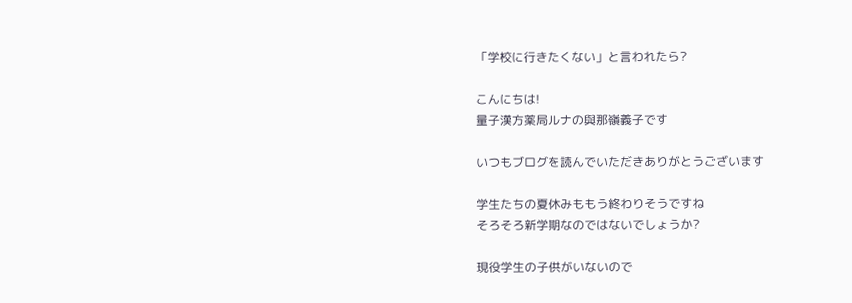「学校に行きたくない」と言われたら?

こんにちは!
量子漢方薬局ルナの與那嶺義子です

いつもブログを読んでいただきありがとうございます

学生たちの夏休みももう終わりそうですね
そろそろ新学期なのではないでしょうか?

現役学生の子供がいないので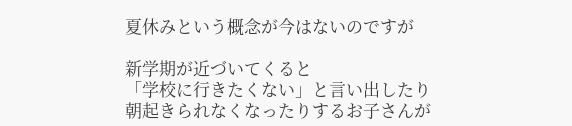夏休みという概念が今はないのですが

新学期が近づいてくると
「学校に行きたくない」と言い出したり
朝起きられなくなったりするお子さんが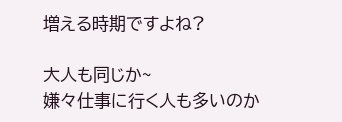増える時期ですよね?

大人も同じか~
嫌々仕事に行く人も多いのか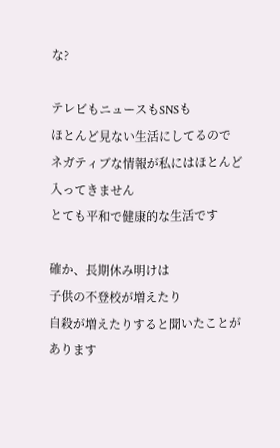な?

テレビもニュースもSNSも
ほとんど見ない生活にしてるので
ネガティブな情報が私にはほとんど入ってきません
とても平和で健康的な生活です

確か、長期休み明けは
子供の不登校が増えたり
自殺が増えたりすると聞いたことがあります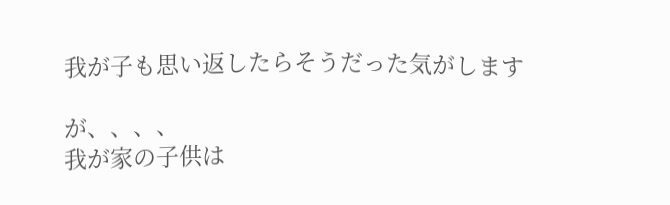我が子も思い返したらそうだった気がします

が、、、、
我が家の子供は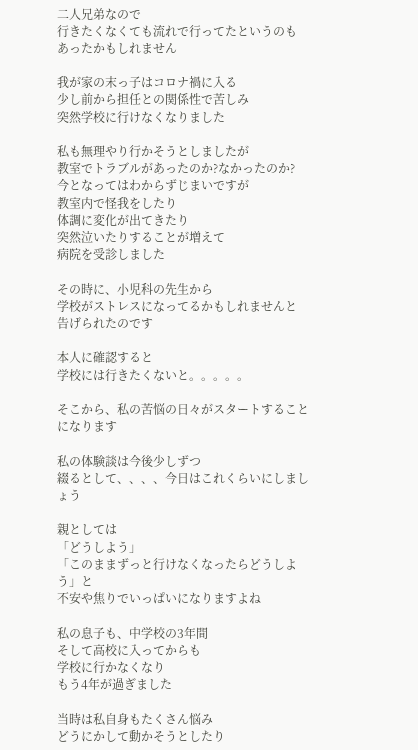二人兄弟なので
行きたくなくても流れで行ってたというのも
あったかもしれません

我が家の末っ子はコロナ禍に入る
少し前から担任との関係性で苦しみ
突然学校に行けなくなりました

私も無理やり行かそうとしましたが
教室でトラブルがあったのか?なかったのか?
今となってはわからずじまいですが
教室内で怪我をしたり
体調に変化が出てきたり
突然泣いたりすることが増えて
病院を受診しました

その時に、小児科の先生から
学校がストレスになってるかもしれませんと
告げられたのです

本人に確認すると
学校には行きたくないと。。。。。

そこから、私の苦悩の日々がスタートすることになります

私の体験談は今後少しずつ
綴るとして、、、、今日はこれくらいにしましょう

親としては
「どうしよう」
「このままずっと行けなくなったらどうしよう」と
不安や焦りでいっぱいになりますよね

私の息子も、中学校の3年間
そして高校に入ってからも
学校に行かなくなり
もう4年が過ぎました

当時は私自身もたくさん悩み
どうにかして動かそうとしたり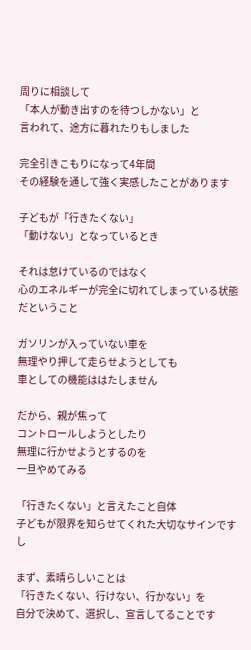周りに相談して
「本人が動き出すのを待つしかない」と
言われて、途方に暮れたりもしました

完全引きこもりになって4年間
その経験を通して強く実感したことがあります

子どもが「行きたくない」
「動けない」となっているとき

それは怠けているのではなく
心のエネルギーが完全に切れてしまっている状態
だということ

ガソリンが入っていない車を
無理やり押して走らせようとしても
車としての機能ははたしません

だから、親が焦って
コントロールしようとしたり
無理に行かせようとするのを
一旦やめてみる

「行きたくない」と言えたこと自体
子どもが限界を知らせてくれた大切なサインですし

まず、素晴らしいことは
「行きたくない、行けない、行かない」を
自分で決めて、選択し、宣言してることです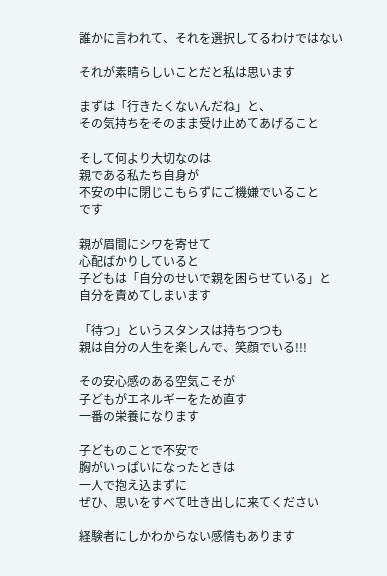誰かに言われて、それを選択してるわけではない

それが素晴らしいことだと私は思います

まずは「行きたくないんだね」と、
その気持ちをそのまま受け止めてあげること

そして何より大切なのは
親である私たち自身が
不安の中に閉じこもらずにご機嫌でいること
です

親が眉間にシワを寄せて
心配ばかりしていると
子どもは「自分のせいで親を困らせている」と
自分を責めてしまいます

「待つ」というスタンスは持ちつつも
親は自分の人生を楽しんで、笑顔でいる!!!

その安心感のある空気こそが
子どもがエネルギーをため直す
一番の栄養になります

子どものことで不安で
胸がいっぱいになったときは
一人で抱え込まずに
ぜひ、思いをすべて吐き出しに来てください

経験者にしかわからない感情もあります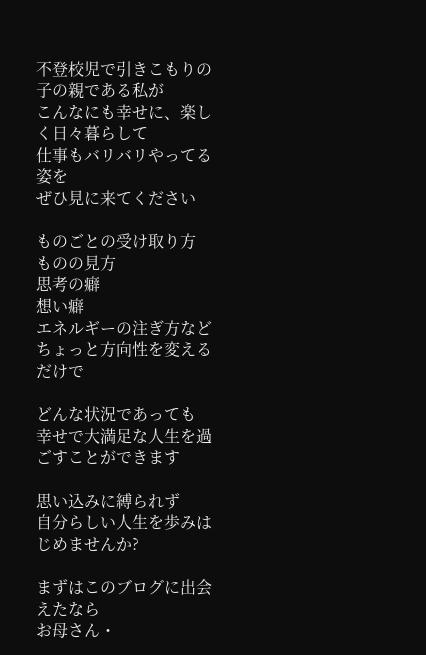不登校児で引きこもりの子の親である私が
こんなにも幸せに、楽しく日々暮らして
仕事もバリバリやってる姿を
ぜひ見に来てください

ものごとの受け取り方
ものの見方
思考の癖
想い癖
エネルギーの注ぎ方など
ちょっと方向性を変えるだけで

どんな状況であっても
幸せで大満足な人生を過ごすことができます

思い込みに縛られず
自分らしい人生を歩みはじめませんか?

まずはこのブログに出会えたなら
お母さん・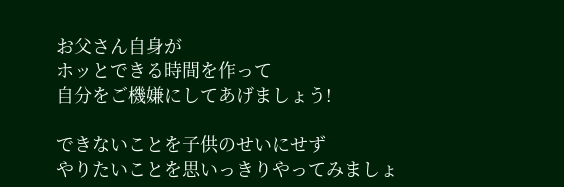お父さん自身が
ホッとできる時間を作って
自分をご機嫌にしてあげましょう!

できないことを子供のせいにせず
やりたいことを思いっきりやってみましょ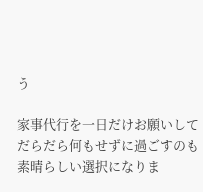う

家事代行を一日だけお願いして
だらだら何もせずに過ごすのも
素晴らしい選択になりま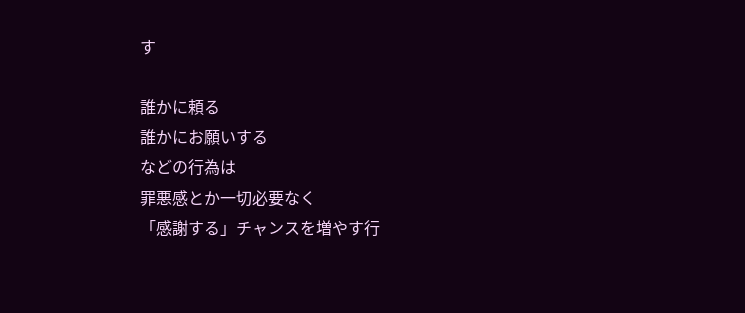す

誰かに頼る
誰かにお願いする
などの行為は
罪悪感とか一切必要なく
「感謝する」チャンスを増やす行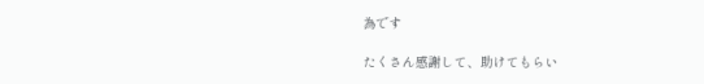為です

たくさん感謝して、助けてもらい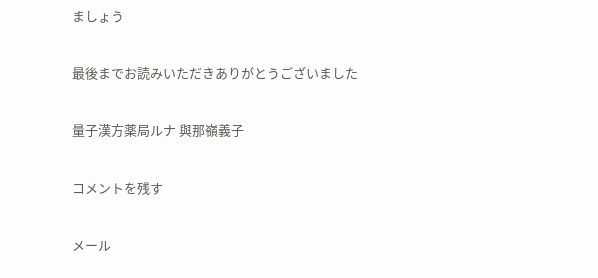ましょう

最後までお読みいただきありがとうございました

量子漢方薬局ルナ 與那嶺義子

コメントを残す

メール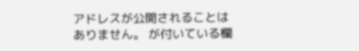アドレスが公開されることはありません。 が付いている欄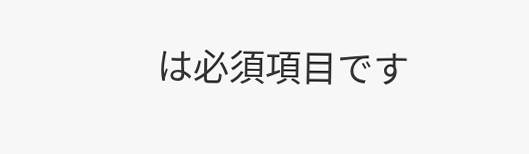は必須項目です